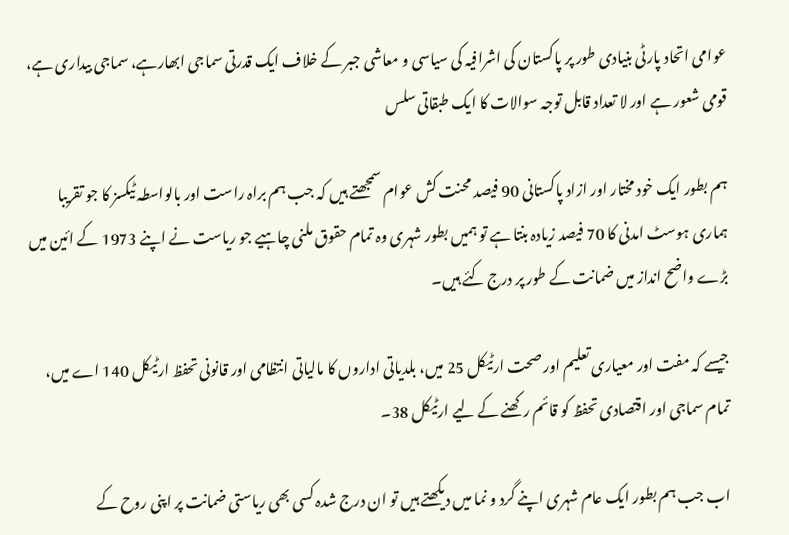عوامی اتحاد پارٹی بنیادی طور پر پاکستان کی اشرافیہ کی سیاسی و معاشی جبر کے خلاف ایک قدرتی سماجی ابھارہے، سماجی بیداری ہے، قومی شعور ہے اور لا تعداد قابل توجہ سوالات کا ایک طبقاتی سلس

ہم بطور ایک خود مختار اور ازاد پاکستانی 90 فیصد محنت کش عوام سمجھتے ہیں کہ جب ہم براہ راست اور بالواسطہ ٹیکسز کا جو تقریبا ہماری ہوسٹ امدنی کا 70 فیصد زیادہ بنتا ہے تو ہمیں بطور شہری وہ تمام حقوق ملنی چاہیے جو ریاست نے اپنے 1973 کے ائین میں بڑے واضح انداز میں ضمانت کے طور پر درج کئے ہیں۔

جیسے کہ مفت اور معیاری تعلیم اور صحت ارٹیکل 25 میں، بلدیاتی اداروں کا مالیاتی انتظامی اور قانونی تحفظ ارٹیکل 140 اے میں، تمام سماجی اور اقتصادی تحفظ کو قائم رکھنے کے لیے ارٹیکل 38۔

اب جب ہم بطور ایک عام شہری اپنے گرد و نما میں دیکھتے ہیں تو ان درج شدہ کسی بھی ریاستی ضمانت پر اپنی روح کے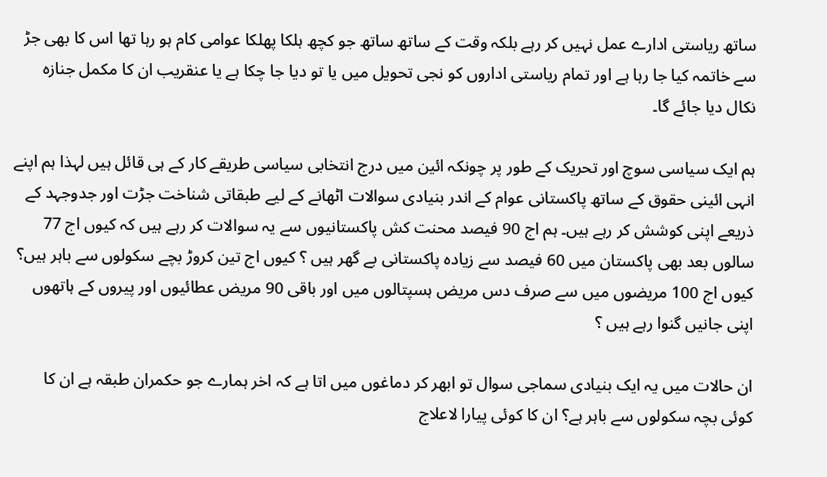ساتھ ریاستی ادارے عمل نہیں کر رہے بلکہ وقت کے ساتھ ساتھ جو کچھ ہلکا پھلکا عوامی کام ہو رہا تھا اس کا بھی جڑ سے خاتمہ کیا جا رہا ہے اور تمام ریاستی اداروں کو نجی تحویل میں یا تو دیا جا چکا ہے یا عنقریب ان کا مکمل جنازہ نکال دیا جائے گا۔

ہم ایک سیاسی سوچ اور تحریک کے طور پر چونکہ ائین میں درج انتخابی سیاسی طریقے کار کے ہی قائل ہیں لہذا ہم اپنے انہی ائینی حقوق کے ساتھ پاکستانی عوام کے اندر بنیادی سوالات اٹھانے کے لیے طبقاتی شناخت جڑت اور جدوجہد کے ذریعے اپنی کوشش کر رہے ہیں۔ ہم اج 90 فیصد محنت کش پاکستانیوں سے یہ سوالات کر رہے ہیں کہ کیوں اج 77 سالوں بعد بھی پاکستان میں 60 فیصد سے زیادہ پاکستانی بے گھر ہیں ؟ کیوں اج تین کروڑ بچے سکولوں سے باہر ہیں؟ کیوں اج 100 مریضوں میں سے صرف دس مریض ہسپتالوں میں اور باقی 90 مریض عطائیوں اور پیروں کے ہاتھوں اپنی جانیں گنوا رہے ہیں ؟

ان حالات میں یہ ایک بنیادی سماجی سوال تو ابھر کر دماغوں میں اتا ہے کہ اخر ہمارے جو حکمران طبقہ ہے ان کا کوئی بچہ سکولوں سے باہر ہے؟ ان کا کوئی پیارا لاعلاج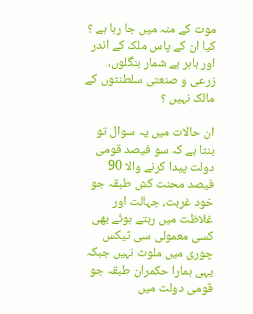موت کے منہ میں جا رہا ہے ؟ کیا ان کے پاس ملک کے اندر اور باہر بے شمار بنگلوں، زرعی و صنعتی سلطنتوں کے مالک نہیں ؟

ان حالات میں یہ سوال تو بنتا ہے کہ سو فیصد قومی دولت پیدا کرنے والا 90 فیصد محنت کش طبقہ جو خود غربت، جہالت اور غلاظت میں رہتے ہوئے بھی کسی معمولی سی ٹیکس چوری میں ملوث نہیں جبکہ یہی ہمارا حکمران طبقہ جو قومی دولت میں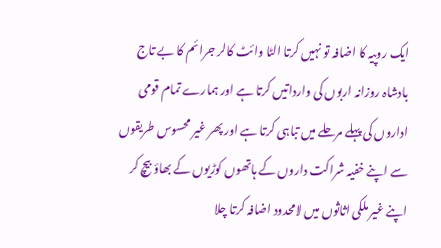ایک روپیہ کا اضافہ تو نہیں کرتا الٹا وائٹ کالر جرائم کا بے تاج بادشاہ روزانہ اربوں کی وارداتیں کرتا ہے اور ہمارے تمام قومی اداروں کی پہلے مرحلے میں تباہی کرتا ہے اور پھر غیر محسوس طریقوں سے اپنے خفیہ شراکت داروں کے ہاتھوں کوڑیوں کے بھاؤ بیچ کر اپنے غیر ملکی اثاثوں میں لامحدود اضافہ کرتا چلا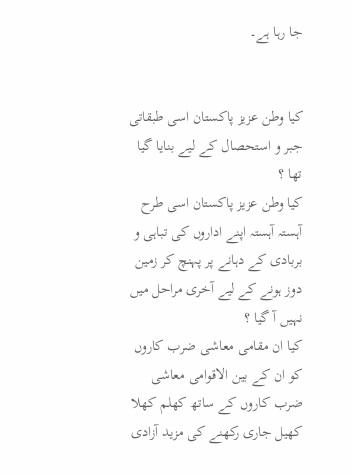جا رہا ہے۔


کیا وطن عزیز پاکستان اسی طبقاتی جبر و استحصال کے لیے بنایا گیا تھا ؟
کیا وطن عزیز پاکستان اسی طرح آہستہ آہستہ اپنے اداروں کی تباہی و بربادی کے دہانے پر پہنچ کر زمین دوز ہونے کے لیے آخری مراحل میں نہیں آ گیا ؟
کیا ان مقامی معاشی ضرب کاروں کو ان کے بین الاقوامی معاشی ضرب کاروں کے ساتھ کھلم کھلا کھیل جاری رکھنے کی مزید آزادی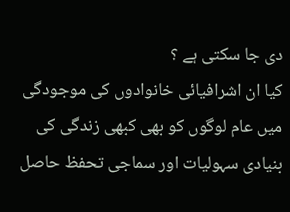دی جا سکتی ہے ؟
کیا ان اشرافیائی خانوادوں کی موجودگی میں عام لوگوں کو بھی کبھی زندگی کی بنیادی سہولیات اور سماجی تحفظ حاصل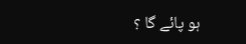ہو پائے گا ؟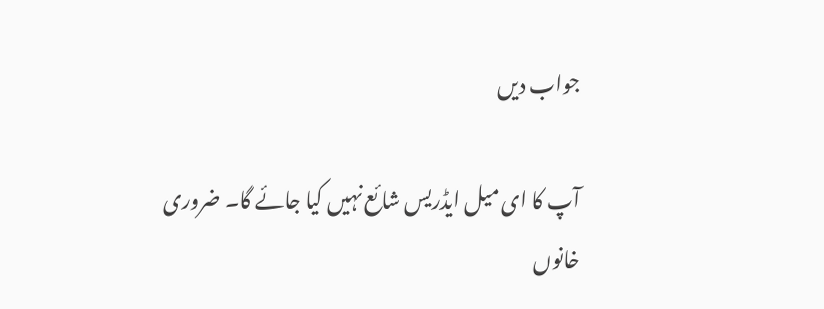جواب دیں

آپ کا ای میل ایڈریس شائع نہیں کیا جائے گا۔ ضروری خانوں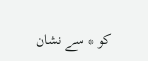کو * سے نشان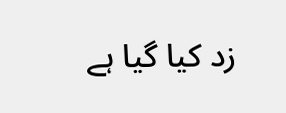زد کیا گیا ہے